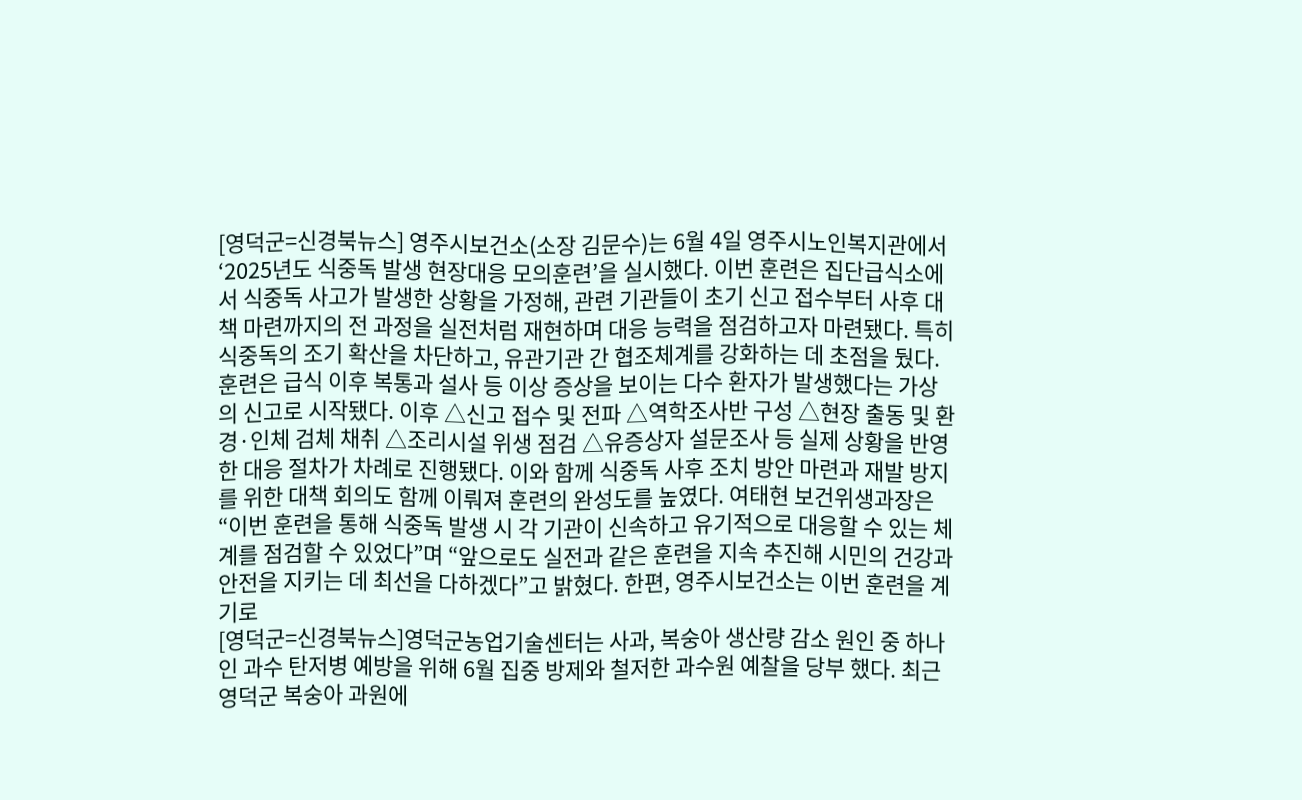[영덕군=신경북뉴스] 영주시보건소(소장 김문수)는 6월 4일 영주시노인복지관에서 ‘2025년도 식중독 발생 현장대응 모의훈련’을 실시했다. 이번 훈련은 집단급식소에서 식중독 사고가 발생한 상황을 가정해, 관련 기관들이 초기 신고 접수부터 사후 대책 마련까지의 전 과정을 실전처럼 재현하며 대응 능력을 점검하고자 마련됐다. 특히 식중독의 조기 확산을 차단하고, 유관기관 간 협조체계를 강화하는 데 초점을 뒀다. 훈련은 급식 이후 복통과 설사 등 이상 증상을 보이는 다수 환자가 발생했다는 가상의 신고로 시작됐다. 이후 △신고 접수 및 전파 △역학조사반 구성 △현장 출동 및 환경·인체 검체 채취 △조리시설 위생 점검 △유증상자 설문조사 등 실제 상황을 반영한 대응 절차가 차례로 진행됐다. 이와 함께 식중독 사후 조치 방안 마련과 재발 방지를 위한 대책 회의도 함께 이뤄져 훈련의 완성도를 높였다. 여태현 보건위생과장은 “이번 훈련을 통해 식중독 발생 시 각 기관이 신속하고 유기적으로 대응할 수 있는 체계를 점검할 수 있었다”며 “앞으로도 실전과 같은 훈련을 지속 추진해 시민의 건강과 안전을 지키는 데 최선을 다하겠다”고 밝혔다. 한편, 영주시보건소는 이번 훈련을 계기로
[영덕군=신경북뉴스]영덕군농업기술센터는 사과, 복숭아 생산량 감소 원인 중 하나인 과수 탄저병 예방을 위해 6월 집중 방제와 철저한 과수원 예찰을 당부 했다. 최근 영덕군 복숭아 과원에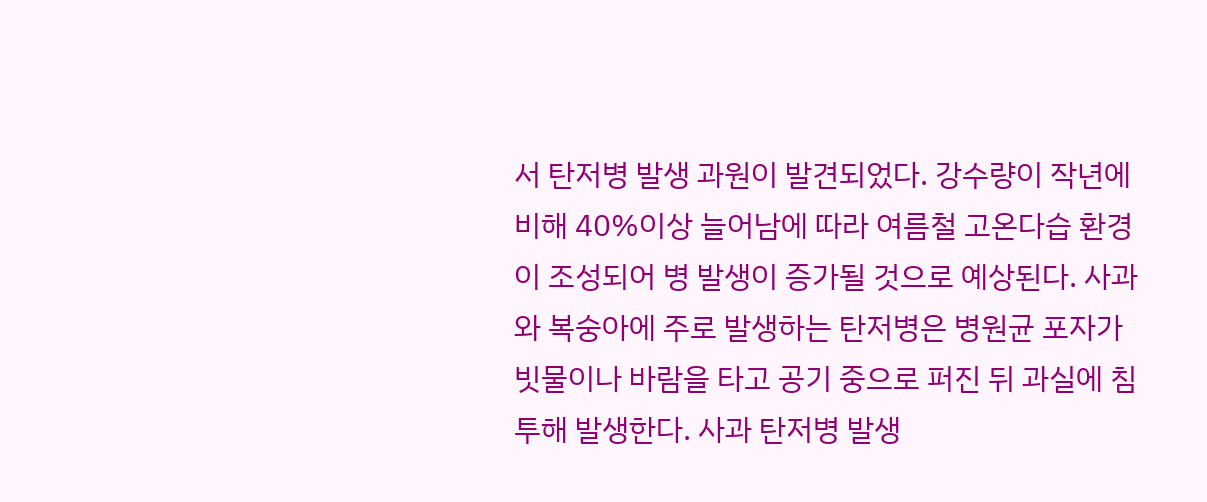서 탄저병 발생 과원이 발견되었다. 강수량이 작년에 비해 40%이상 늘어남에 따라 여름철 고온다습 환경이 조성되어 병 발생이 증가될 것으로 예상된다. 사과와 복숭아에 주로 발생하는 탄저병은 병원균 포자가 빗물이나 바람을 타고 공기 중으로 퍼진 뒤 과실에 침투해 발생한다. 사과 탄저병 발생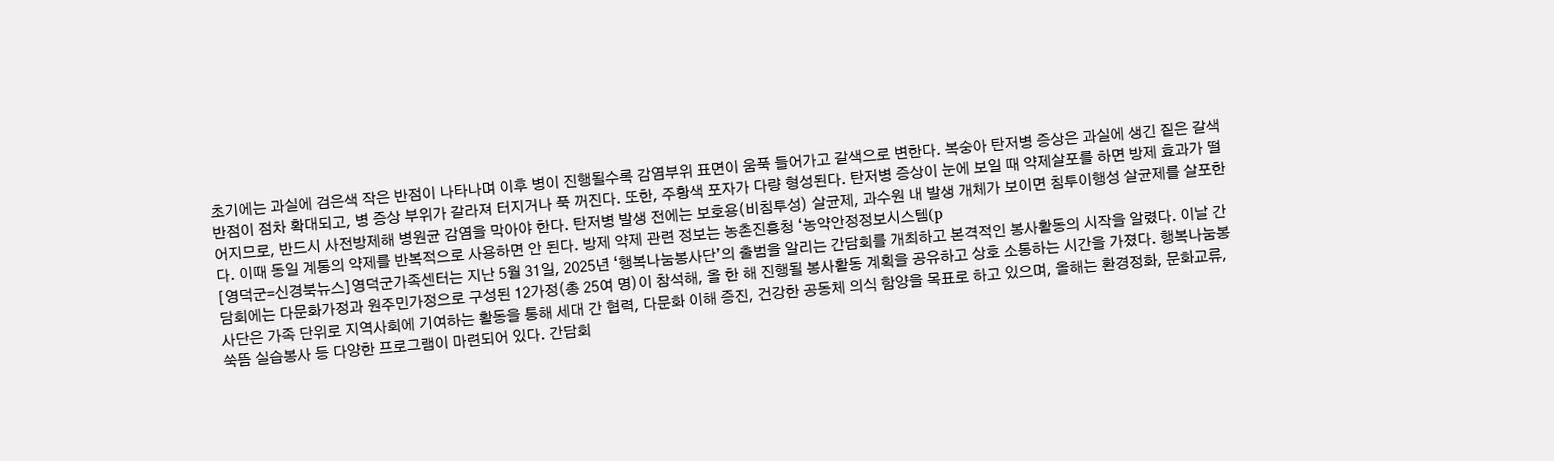초기에는 과실에 검은색 작은 반점이 나타나며 이후 병이 진행될수록 감염부위 표면이 움푹 들어가고 갈색으로 변한다. 복숭아 탄저병 증상은 과실에 생긴 짙은 갈색 반점이 점차 확대되고, 병 증상 부위가 갈라져 터지거나 푹 꺼진다. 또한, 주황색 포자가 다량 형성된다. 탄저병 증상이 눈에 보일 때 약제살포를 하면 방제 효과가 떨어지므로, 반드시 사전방제해 병원균 감염을 막아야 한다. 탄저병 발생 전에는 보호용(비침투성) 살균제, 과수원 내 발생 개체가 보이면 침투이행성 살균제를 살포한다. 이때 동일 계통의 약제를 반복적으로 사용하면 안 된다. 방제 약제 관련 정보는 농촌진흥청 ‘농약안정정보시스템(p
[영덕군=신경북뉴스]영덕군가족센터는 지난 5월 31일, 2025년 ‘행복나눔봉사단’의 출범을 알리는 간담회를 개최하고 본격적인 봉사활동의 시작을 알렸다. 이날 간담회에는 다문화가정과 원주민가정으로 구성된 12가정(총 25여 명)이 참석해, 올 한 해 진행될 봉사활동 계획을 공유하고 상호 소통하는 시간을 가졌다. 행복나눔봉사단은 가족 단위로 지역사회에 기여하는 활동을 통해 세대 간 협력, 다문화 이해 증진, 건강한 공동체 의식 함양을 목표로 하고 있으며, 올해는 환경정화, 문화교류, 쑥뜸 실습봉사 등 다양한 프로그램이 마련되어 있다. 간담회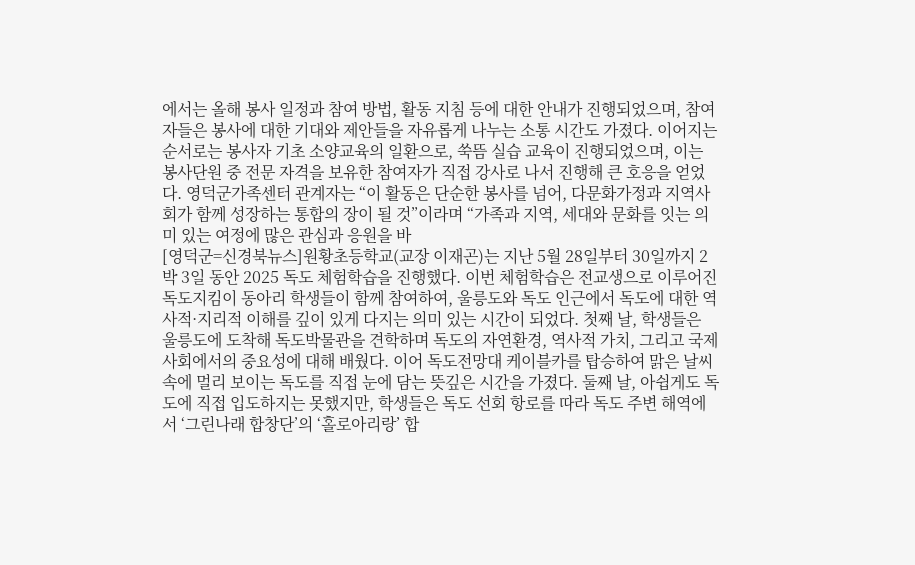에서는 올해 봉사 일정과 참여 방법, 활동 지침 등에 대한 안내가 진행되었으며, 참여자들은 봉사에 대한 기대와 제안들을 자유롭게 나누는 소통 시간도 가졌다. 이어지는 순서로는 봉사자 기초 소양교육의 일환으로, 쑥뜸 실습 교육이 진행되었으며, 이는 봉사단원 중 전문 자격을 보유한 참여자가 직접 강사로 나서 진행해 큰 호응을 얻었다. 영덕군가족센터 관계자는 “이 활동은 단순한 봉사를 넘어, 다문화가정과 지역사회가 함께 성장하는 통합의 장이 될 것”이라며 “가족과 지역, 세대와 문화를 잇는 의미 있는 여정에 많은 관심과 응원을 바
[영덕군=신경북뉴스]원황초등학교(교장 이재곤)는 지난 5월 28일부터 30일까지 2박 3일 동안 2025 독도 체험학습을 진행했다. 이번 체험학습은 전교생으로 이루어진 독도지킴이 동아리 학생들이 함께 참여하여, 울릉도와 독도 인근에서 독도에 대한 역사적·지리적 이해를 깊이 있게 다지는 의미 있는 시간이 되었다. 첫째 날, 학생들은 울릉도에 도착해 독도박물관을 견학하며 독도의 자연환경, 역사적 가치, 그리고 국제 사회에서의 중요성에 대해 배웠다. 이어 독도전망대 케이블카를 탑승하여 맑은 날씨 속에 멀리 보이는 독도를 직접 눈에 담는 뜻깊은 시간을 가졌다. 둘째 날, 아쉽게도 독도에 직접 입도하지는 못했지만, 학생들은 독도 선회 항로를 따라 독도 주변 해역에서 ‘그린나래 합창단’의 ‘홀로아리랑’ 합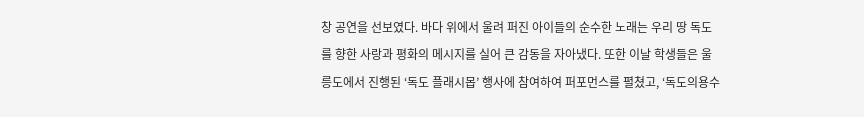창 공연을 선보였다. 바다 위에서 울려 퍼진 아이들의 순수한 노래는 우리 땅 독도를 향한 사랑과 평화의 메시지를 실어 큰 감동을 자아냈다. 또한 이날 학생들은 울릉도에서 진행된 ‘독도 플래시몹’ 행사에 참여하여 퍼포먼스를 펼쳤고, ‘독도의용수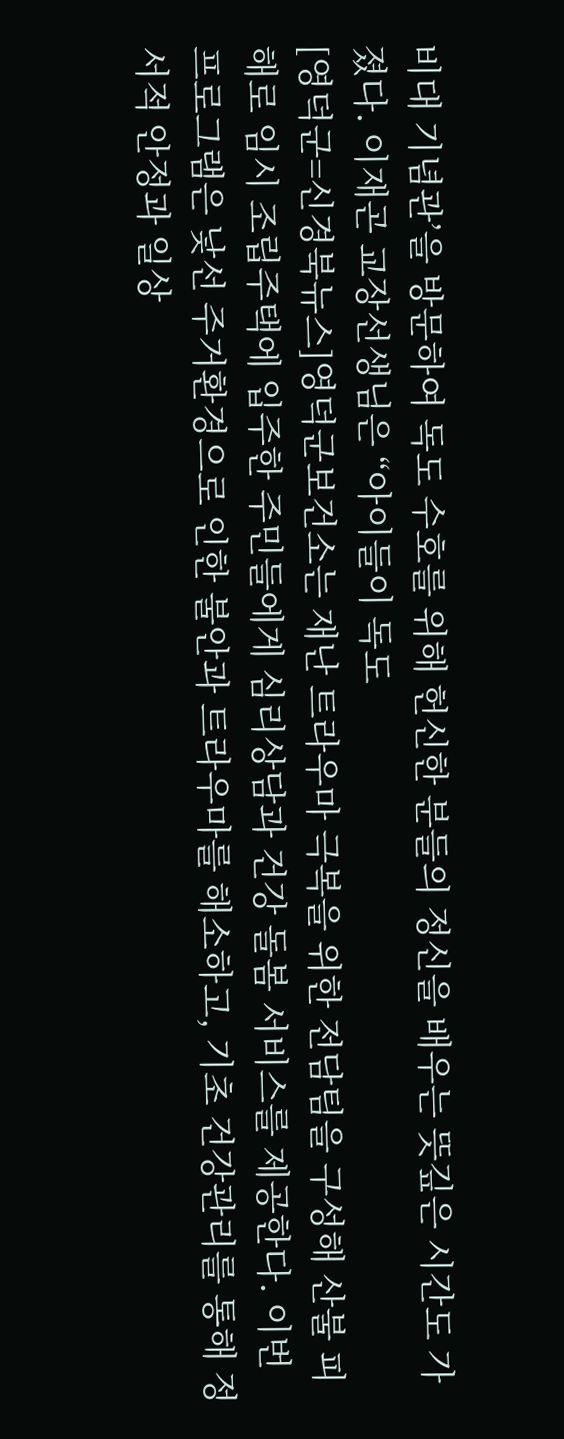비대 기념관’을 방문하여 독도 수호를 위해 헌신한 분들의 정신을 배우는 뜻깊은 시간도 가졌다. 이재곤 교장선생님은 “아이들이 독도
[영덕군=신경북뉴스]영덕군보건소는 재난 트라우마 극복을 위한 전담팀을 구성해 산불 피해로 임시 조립주택에 입주한 주민들에게 심리상담과 건강 돌봄 서비스를 제공한다. 이번 프로그램은 낯선 주거환경으로 인한 불안과 트라우마를 해소하고, 기초 건강관리를 통해 정서적 안정과 일상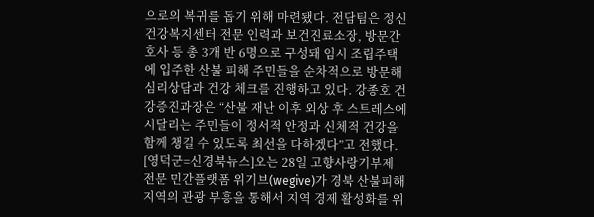으로의 복귀를 돕기 위해 마련됐다. 전담팀은 정신건강복지센터 전문 인력과 보건진료소장, 방문간호사 등 총 3개 반 6명으로 구성돼 임시 조립주택에 입주한 산불 피해 주민들을 순차적으로 방문해 심리상담과 건강 체크를 진행하고 있다. 강종호 건강증진과장은 “산불 재난 이후 외상 후 스트레스에 시달리는 주민들이 정서적 안정과 신체적 건강을 함께 챙길 수 있도록 최선을 다하겠다”고 전했다.
[영덕군=신경북뉴스]오는 28일 고향사랑기부제 전문 민간플랫폼 위기브(wegive)가 경북 산불피해지역의 관광 부흥을 통해서 지역 경제 활성화를 위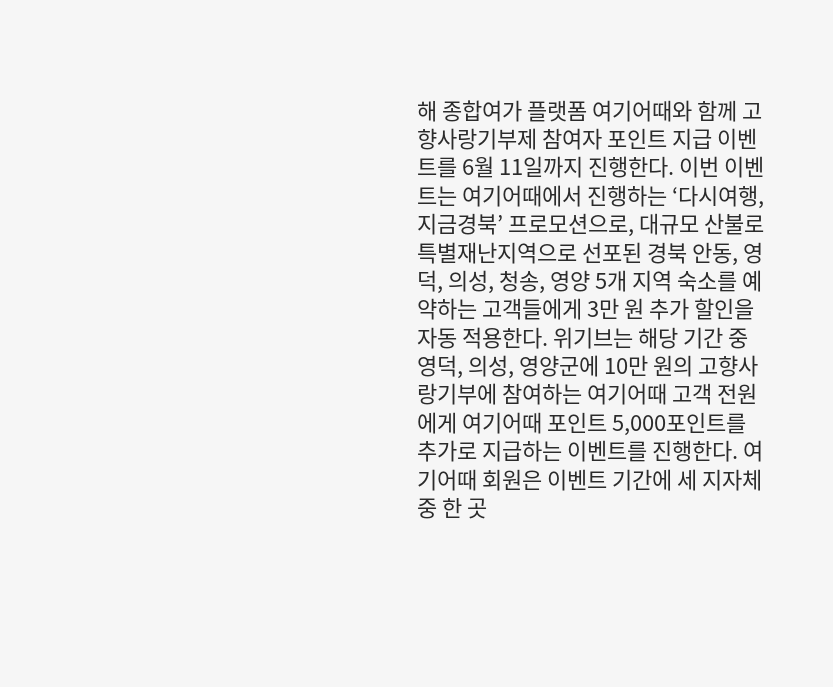해 종합여가 플랫폼 여기어때와 함께 고향사랑기부제 참여자 포인트 지급 이벤트를 6월 11일까지 진행한다. 이번 이벤트는 여기어때에서 진행하는 ‘다시여행, 지금경북’ 프로모션으로, 대규모 산불로 특별재난지역으로 선포된 경북 안동, 영덕, 의성, 청송, 영양 5개 지역 숙소를 예약하는 고객들에게 3만 원 추가 할인을 자동 적용한다. 위기브는 해당 기간 중 영덕, 의성, 영양군에 10만 원의 고향사랑기부에 참여하는 여기어때 고객 전원에게 여기어때 포인트 5,000포인트를 추가로 지급하는 이벤트를 진행한다. 여기어때 회원은 이벤트 기간에 세 지자체 중 한 곳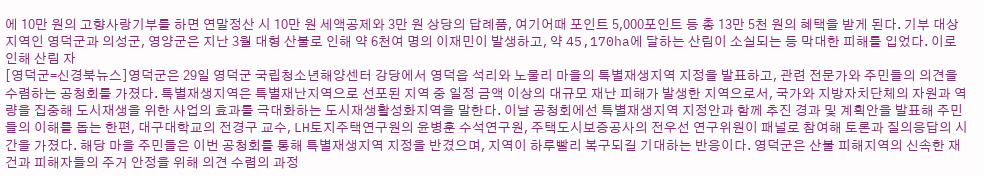에 10만 원의 고향사랑기부를 하면 연말정산 시 10만 원 세액공제와 3만 원 상당의 답례품, 여기어때 포인트 5,000포인트 등 총 13만 5천 원의 혜택을 받게 된다. 기부 대상 지역인 영덕군과 의성군, 영양군은 지난 3월 대형 산불로 인해 약 6천여 명의 이재민이 발생하고, 약 45,170ha에 달하는 산림이 소실되는 등 막대한 피해를 입었다. 이로 인해 산림 자
[영덕군=신경북뉴스]영덕군은 29일 영덕군 국립청소년해양센터 강당에서 영덕읍 석리와 노물리 마을의 특별재생지역 지정을 발표하고, 관련 전문가와 주민들의 의견을 수렴하는 공청회를 가졌다. 특별재생지역은 특별재난지역으로 선포된 지역 중 일정 금액 이상의 대규모 재난 피해가 발생한 지역으로서, 국가와 지방자치단체의 자원과 역량을 집중해 도시재생을 위한 사업의 효과를 극대화하는 도시재생활성화지역을 말한다. 이날 공청회에선 특별재생지역 지정안과 함께 추진 경과 및 계획안을 발표해 주민들의 이해를 돕는 한편, 대구대학교의 전경구 교수, LH토지주택연구원의 윤병훈 수석연구원, 주택도시보증공사의 전우선 연구위원이 패널로 참여해 토론과 질의응답의 시간을 가졌다. 해당 마을 주민들은 이번 공청회를 통해 특별재생지역 지정을 반겼으며, 지역이 하루빨리 복구되길 기대하는 반응이다. 영덕군은 산불 피해지역의 신속한 재건과 피해자들의 주거 안정을 위해 의견 수렴의 과정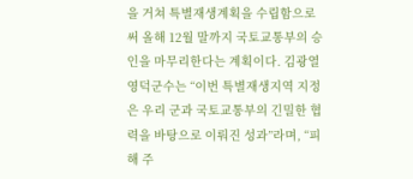을 거쳐 특별재생계획을 수립함으로써 올해 12월 말까지 국토교통부의 승인을 마무리한다는 계획이다. 김광열 영덕군수는 “이번 특별재생지역 지정은 우리 군과 국토교통부의 긴밀한 협력을 바탕으로 이뤄진 성과”라며, “피해 주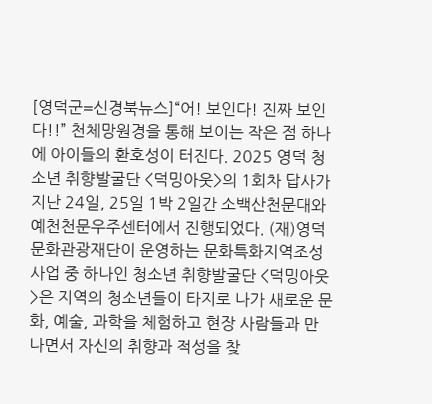[영덕군=신경북뉴스]“어! 보인다! 진짜 보인다!!” 천체망원경을 통해 보이는 작은 점 하나에 아이들의 환호성이 터진다. 2025 영덕 청소년 취향발굴단 <덕밍아웃>의 1회차 답사가 지난 24일, 25일 1박 2일간 소백산천문대와 예천천문우주센터에서 진행되었다. (재)영덕문화관광재단이 운영하는 문화특화지역조성사업 중 하나인 청소년 취향발굴단 <덕밍아웃>은 지역의 청소년들이 타지로 나가 새로운 문화, 예술, 과학을 체험하고 현장 사람들과 만나면서 자신의 취향과 적성을 찾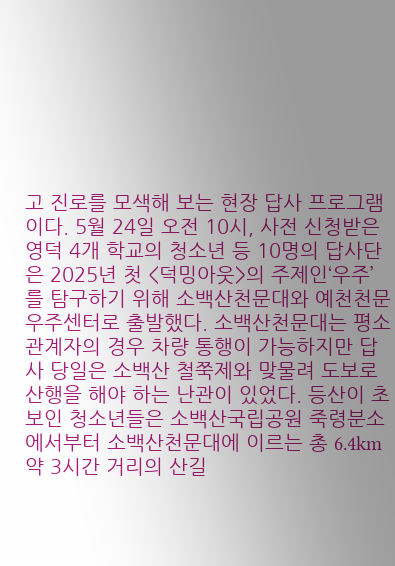고 진로를 모색해 보는 현장 답사 프로그램이다. 5월 24일 오전 10시, 사전 신청받은 영덕 4개 학교의 청소년 등 10명의 답사단은 2025년 첫 <덕밍아웃>의 주제인‘우주’를 탐구하기 위해 소백산천문대와 예천천문우주센터로 출발했다. 소백산천문대는 평소 관계자의 경우 차량 통행이 가능하지만 답사 당일은 소백산 철쭉제와 맞물려 도보로 산행을 해야 하는 난관이 있었다. 등산이 초보인 청소년들은 소백산국립공원 죽령분소에서부터 소백산천문대에 이르는 총 6.4km 약 3시간 거리의 산길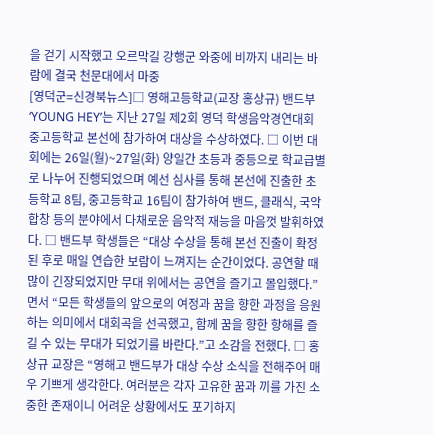을 걷기 시작했고 오르막길 강행군 와중에 비까지 내리는 바람에 결국 천문대에서 마중
[영덕군=신경북뉴스]□ 영해고등학교(교장 홍상규) 밴드부‘YOUNG HEY’는 지난 27일 제2회 영덕 학생음악경연대회 중고등학교 본선에 참가하여 대상을 수상하였다. □ 이번 대회에는 26일(월)~27일(화) 양일간 초등과 중등으로 학교급별로 나누어 진행되었으며 예선 심사를 통해 본선에 진출한 초등학교 8팀, 중고등학교 16팀이 참가하여 밴드, 클래식, 국악 합창 등의 분야에서 다채로운 음악적 재능을 마음껏 발휘하였다. □ 밴드부 학생들은 “대상 수상을 통해 본선 진출이 확정된 후로 매일 연습한 보람이 느껴지는 순간이었다. 공연할 때 많이 긴장되었지만 무대 위에서는 공연을 즐기고 몰입했다.”면서 “모든 학생들의 앞으로의 여정과 꿈을 향한 과정을 응원하는 의미에서 대회곡을 선곡했고, 함께 꿈을 향한 항해를 즐길 수 있는 무대가 되었기를 바란다.”고 소감을 전했다. □ 홍상규 교장은 “영해고 밴드부가 대상 수상 소식을 전해주어 매우 기쁘게 생각한다. 여러분은 각자 고유한 꿈과 끼를 가진 소중한 존재이니 어려운 상황에서도 포기하지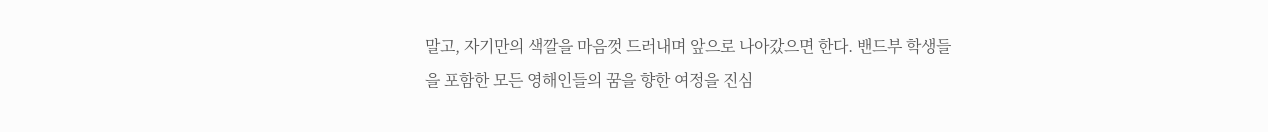말고, 자기만의 색깔을 마음껏 드러내며 앞으로 나아갔으면 한다. 밴드부 학생들을 포함한 모든 영해인들의 꿈을 향한 여정을 진심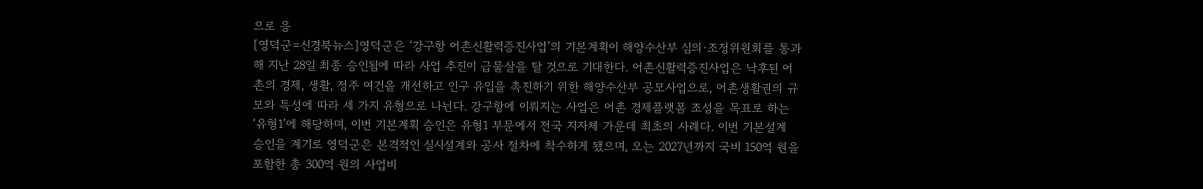으로 응
[영덕군=신경북뉴스]영덕군은 ‘강구항 어촌신활력증진사업’의 기본계획이 해양수산부 심의·조정위원회를 통과해 지난 28일 최종 승인됨에 따라 사업 추진이 급물살을 탈 것으로 기대한다. 어촌신활력증진사업은 낙후된 어촌의 경제, 생활, 정주 여건을 개선하고 인구 유입을 촉진하기 위한 해양수산부 공모사업으로, 어촌생활권의 규모와 특성에 따라 세 가지 유형으로 나뉜다. 강구항에 이뤄지는 사업은 어촌 경제플랫폼 조성을 목표로 하는 ‘유형1’에 해당하며, 이번 기본계획 승인은 유형1 부문에서 전국 지자체 가운데 최초의 사례다. 이번 기본설계 승인을 계기로 영덕군은 본격적인 실시설계와 공사 절차에 착수하게 됐으며, 오는 2027년까지 국비 150억 원을 포함한 총 300억 원의 사업비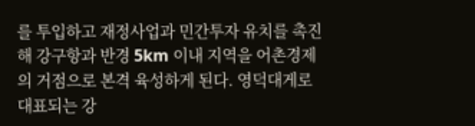를 투입하고 재정사업과 민간투자 유치를 촉진해 강구항과 반경 5km 이내 지역을 어촌경제의 거점으로 본격 육성하게 된다. 영덕대게로 대표되는 강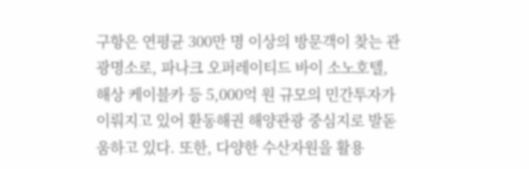구항은 연평균 300만 명 이상의 방문객이 찾는 관광명소로, 파나크 오퍼레이티드 바이 소노호텔, 해상 케이블카 등 5,000억 원 규모의 민간투자가 이뤄지고 있어 환동해권 해양관광 중심지로 발돋움하고 있다. 또한, 다양한 수산자원을 활용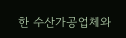한 수산가공업체와